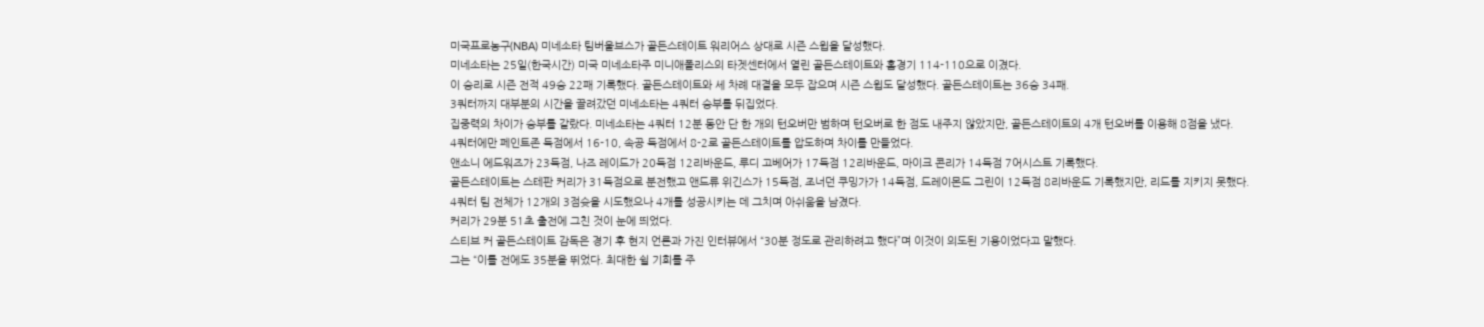미국프로농구(NBA) 미네소타 팀버울브스가 골든스테이트 워리어스 상대로 시즌 스윕을 달성했다.
미네소타는 25일(한국시간) 미국 미네소타주 미니애폴리스의 타겟센터에서 열린 골든스테이트와 홈경기 114-110으로 이겼다.
이 승리로 시즌 전적 49승 22패 기록했다. 골든스테이트와 세 차례 대결을 모두 잡으며 시즌 스윕도 달성했다. 골든스테이트는 36승 34패.
3쿼터까지 대부분의 시간을 끌려갔던 미네소타는 4쿼터 승부를 뒤집었다.
집중력의 차이가 승부를 갈랐다. 미네소타는 4쿼터 12분 동안 단 한 개의 턴오버만 범하며 턴오버로 한 점도 내주지 않았지만, 골든스테이트의 4개 턴오버를 이용해 8점을 냈다.
4쿼터에만 페인트존 득점에서 16-10, 속공 득점에서 8-2로 골든스테이트를 압도하며 차이를 만들었다.
앤소니 에드워즈가 23득점, 나즈 레이드가 20득점 12리바운드, 루디 고베어가 17득점 12리바운드, 마이크 콘리가 14득점 7어시스트 기록했다.
골든스테이트는 스테판 커리가 31득점으로 분전했고 앤드류 위긴스가 15득점, 조너던 쿠밍가가 14득점, 드레이몬드 그린이 12득점 8리바운드 기록했지만, 리드를 지키지 못했다.
4쿼터 팀 전체가 12개의 3점슛을 시도했으나 4개를 성공시키는 데 그치며 아쉬움을 남겼다.
커리가 29분 51초 출전에 그친 것이 눈에 띄었다.
스티브 커 골든스테이트 감독은 경기 후 현지 언론과 가진 인터뷰에서 “30분 정도로 관리하려고 했다”며 이것이 의도된 기용이었다고 말했다.
그는 “이틀 전에도 35분을 뛰었다. 최대한 쉴 기회를 주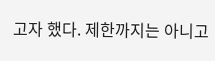고자 했다. 제한까지는 아니고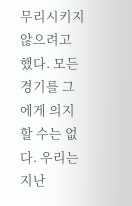무리시키지 않으려고 했다. 모든 경기를 그에게 의지할 수는 없다. 우리는 지난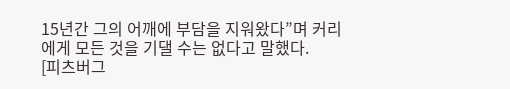15년간 그의 어깨에 부담을 지워왔다”며 커리에게 모든 것을 기댈 수는 없다고 말했다.
[피츠버그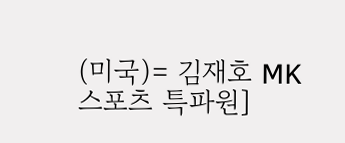(미국)= 김재호 MK스포츠 특파원]